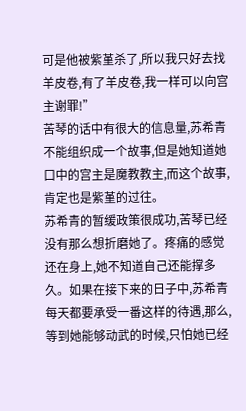可是他被紫堇杀了,所以我只好去找羊皮卷,有了羊皮卷,我一样可以向宫主谢罪!”
苦琴的话中有很大的信息量,苏希青不能组织成一个故事,但是她知道她口中的宫主是魔教教主,而这个故事,肯定也是紫堇的过往。
苏希青的暂缓政策很成功,苦琴已经没有那么想折磨她了。疼痛的感觉还在身上,她不知道自己还能撑多久。如果在接下来的日子中,苏希青每天都要承受一番这样的待遇,那么,等到她能够动武的时候,只怕她已经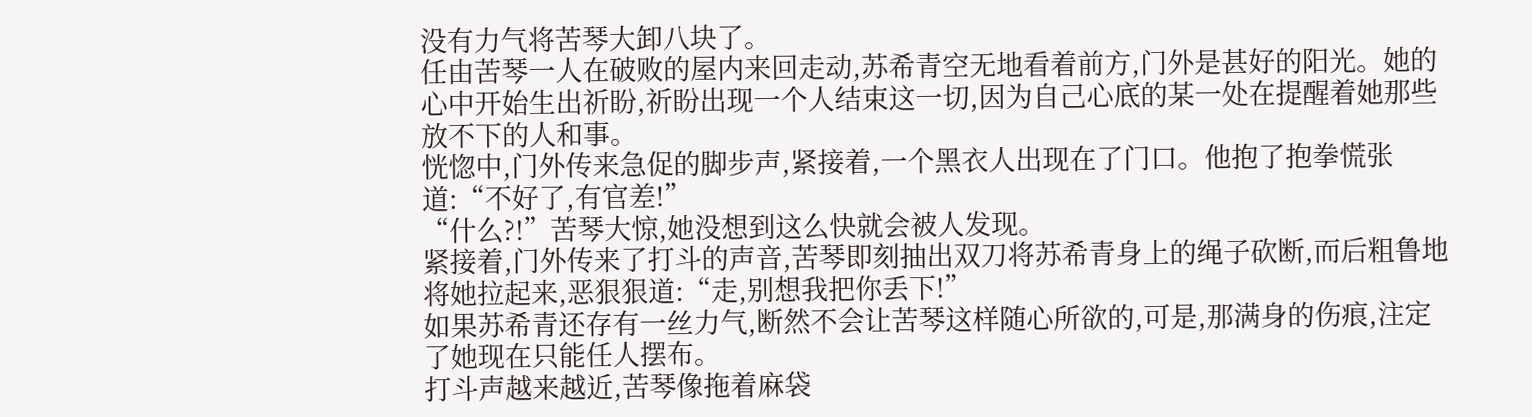没有力气将苦琴大卸八块了。
任由苦琴一人在破败的屋内来回走动,苏希青空无地看着前方,门外是甚好的阳光。她的心中开始生出祈盼,祈盼出现一个人结束这一切,因为自己心底的某一处在提醒着她那些放不下的人和事。
恍惚中,门外传来急促的脚步声,紧接着,一个黑衣人出现在了门口。他抱了抱拳慌张道:“不好了,有官差!”
“什么?!”苦琴大惊,她没想到这么快就会被人发现。
紧接着,门外传来了打斗的声音,苦琴即刻抽出双刀将苏希青身上的绳子砍断,而后粗鲁地将她拉起来,恶狠狠道:“走,别想我把你丢下!”
如果苏希青还存有一丝力气,断然不会让苦琴这样随心所欲的,可是,那满身的伤痕,注定了她现在只能任人摆布。
打斗声越来越近,苦琴像拖着麻袋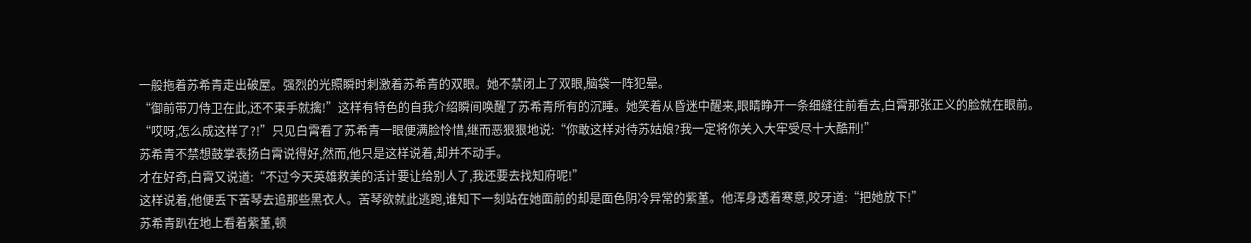一般拖着苏希青走出破屋。强烈的光照瞬时刺激着苏希青的双眼。她不禁闭上了双眼,脑袋一阵犯晕。
“御前带刀侍卫在此,还不束手就擒!”这样有特色的自我介绍瞬间唤醒了苏希青所有的沉睡。她笑着从昏迷中醒来,眼睛睁开一条细缝往前看去,白霄那张正义的脸就在眼前。
“哎呀,怎么成这样了?!”只见白霄看了苏希青一眼便满脸怜惜,继而恶狠狠地说:“你敢这样对待苏姑娘?我一定将你关入大牢受尽十大酷刑!”
苏希青不禁想鼓掌表扬白霄说得好,然而,他只是这样说着,却并不动手。
才在好奇,白霄又说道:“不过今天英雄救美的活计要让给别人了,我还要去找知府呢!”
这样说着,他便丢下苦琴去追那些黑衣人。苦琴欲就此逃跑,谁知下一刻站在她面前的却是面色阴冷异常的紫堇。他浑身透着寒意,咬牙道:“把她放下!”
苏希青趴在地上看着紫堇,顿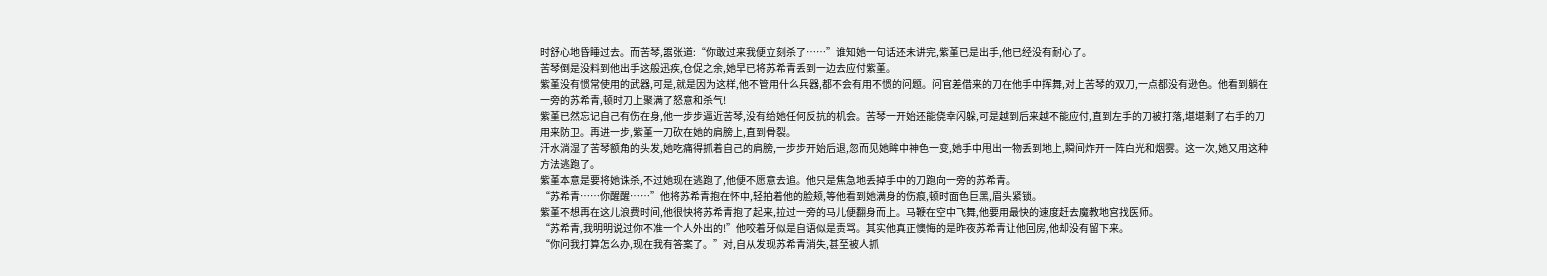时舒心地昏睡过去。而苦琴,嚣张道:“你敢过来我便立刻杀了……”谁知她一句话还未讲完,紫堇已是出手,他已经没有耐心了。
苦琴倒是没料到他出手这般迅疾,仓促之余,她早已将苏希青丢到一边去应付紫堇。
紫堇没有惯常使用的武器,可是,就是因为这样,他不管用什么兵器,都不会有用不惯的问题。问官差借来的刀在他手中挥舞,对上苦琴的双刀,一点都没有逊色。他看到躺在一旁的苏希青,顿时刀上聚满了怒意和杀气!
紫堇已然忘记自己有伤在身,他一步步逼近苦琴,没有给她任何反抗的机会。苦琴一开始还能侥幸闪躲,可是越到后来越不能应付,直到左手的刀被打落,堪堪剩了右手的刀用来防卫。再进一步,紫堇一刀砍在她的肩膀上,直到骨裂。
汗水淌湿了苦琴额角的头发,她吃痛得抓着自己的肩膀,一步步开始后退,忽而见她眸中神色一变,她手中甩出一物丢到地上,瞬间炸开一阵白光和烟雾。这一次,她又用这种方法逃跑了。
紫堇本意是要将她诛杀,不过她现在逃跑了,他便不愿意去追。他只是焦急地丢掉手中的刀跑向一旁的苏希青。
“苏希青……你醒醒……”他将苏希青抱在怀中,轻拍着他的脸颊,等他看到她满身的伤痕,顿时面色巨黑,眉头紧锁。
紫堇不想再在这儿浪费时间,他很快将苏希青抱了起来,拉过一旁的马儿便翻身而上。马鞭在空中飞舞,他要用最快的速度赶去魔教地宫找医师。
“苏希青,我明明说过你不准一个人外出的!”他咬着牙似是自语似是责骂。其实他真正懊悔的是昨夜苏希青让他回房,他却没有留下来。
“你问我打算怎么办,现在我有答案了。”对,自从发现苏希青消失,甚至被人抓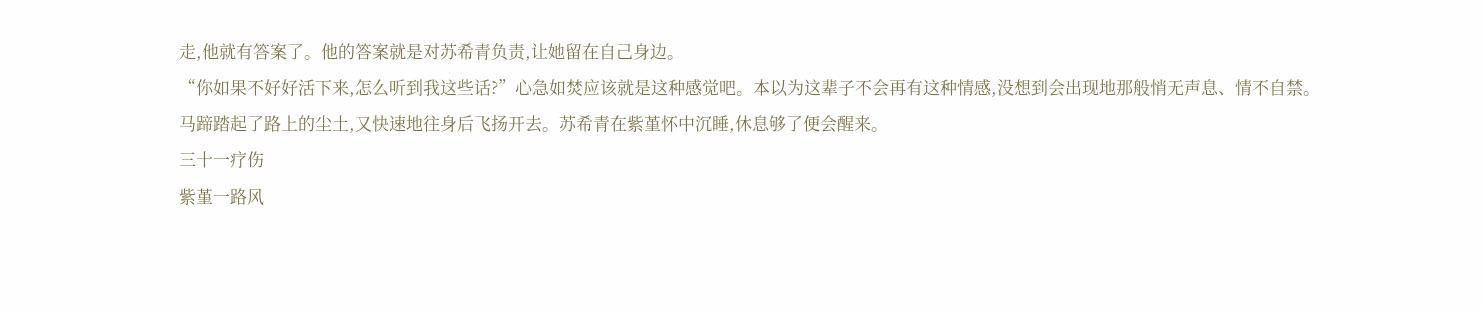走,他就有答案了。他的答案就是对苏希青负责,让她留在自己身边。
“你如果不好好活下来,怎么听到我这些话?”心急如焚应该就是这种感觉吧。本以为这辈子不会再有这种情感,没想到会出现地那般悄无声息、情不自禁。
马蹄踏起了路上的尘土,又快速地往身后飞扬开去。苏希青在紫堇怀中沉睡,休息够了便会醒来。
三十一疗伤
紫堇一路风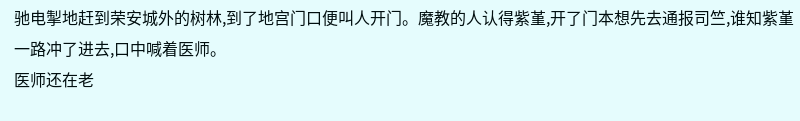驰电掣地赶到荣安城外的树林,到了地宫门口便叫人开门。魔教的人认得紫堇,开了门本想先去通报司竺,谁知紫堇一路冲了进去,口中喊着医师。
医师还在老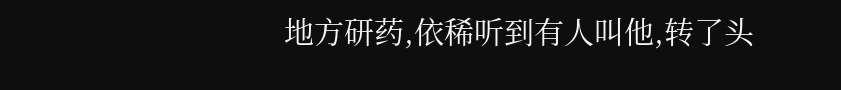地方研药,依稀听到有人叫他,转了头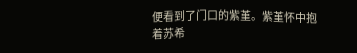便看到了门口的紫堇。紫堇怀中抱着苏希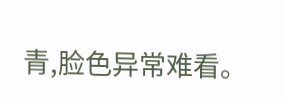青,脸色异常难看。